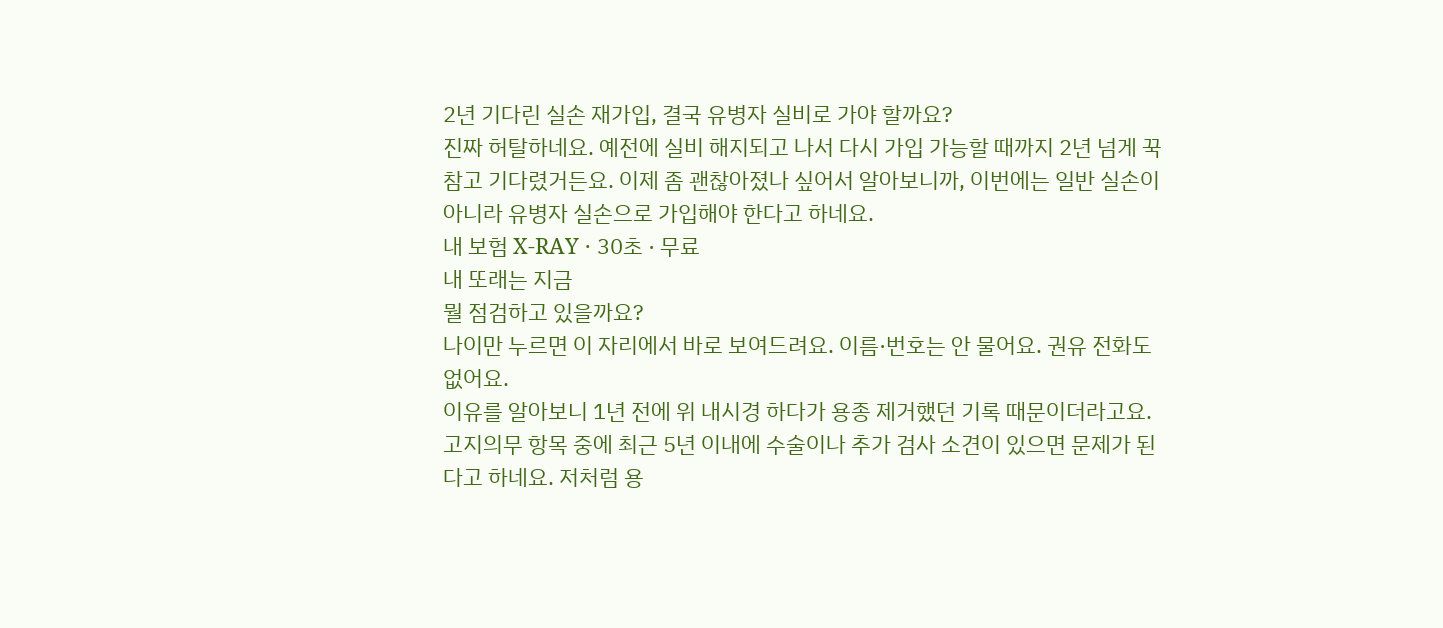2년 기다린 실손 재가입, 결국 유병자 실비로 가야 할까요?
진짜 허탈하네요. 예전에 실비 해지되고 나서 다시 가입 가능할 때까지 2년 넘게 꾹 참고 기다렸거든요. 이제 좀 괜찮아졌나 싶어서 알아보니까, 이번에는 일반 실손이 아니라 유병자 실손으로 가입해야 한다고 하네요.
내 보험 X-RAY · 30초 · 무료
내 또래는 지금
뭘 점검하고 있을까요?
나이만 누르면 이 자리에서 바로 보여드려요. 이름·번호는 안 물어요. 권유 전화도 없어요.
이유를 알아보니 1년 전에 위 내시경 하다가 용종 제거했던 기록 때문이더라고요. 고지의무 항목 중에 최근 5년 이내에 수술이나 추가 검사 소견이 있으면 문제가 된다고 하네요. 저처럼 용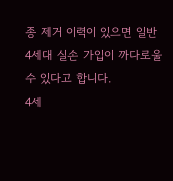종 제거 이력이 있으면 일반 4세대 실손 가입이 까다로울 수 있다고 합니다.
4세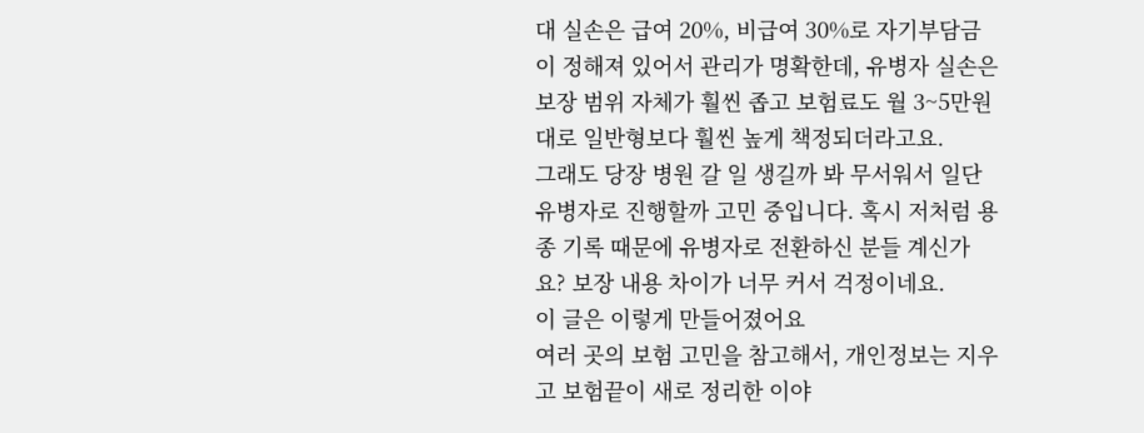대 실손은 급여 20%, 비급여 30%로 자기부담금이 정해져 있어서 관리가 명확한데, 유병자 실손은 보장 범위 자체가 훨씬 좁고 보험료도 월 3~5만원대로 일반형보다 훨씬 높게 책정되더라고요.
그래도 당장 병원 갈 일 생길까 봐 무서워서 일단 유병자로 진행할까 고민 중입니다. 혹시 저처럼 용종 기록 때문에 유병자로 전환하신 분들 계신가요? 보장 내용 차이가 너무 커서 걱정이네요.
이 글은 이렇게 만들어졌어요
여러 곳의 보험 고민을 참고해서, 개인정보는 지우고 보험끝이 새로 정리한 이야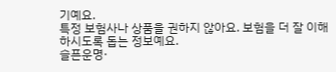기예요.
특정 보험사나 상품을 권하지 않아요. 보험을 더 잘 이해하시도록 돕는 정보예요.
슬픈운명·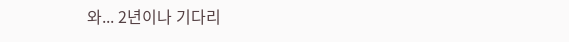와... 2년이나 기다리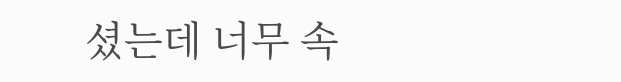셨는데 너무 속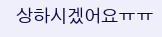상하시겠어요ㅠㅠ